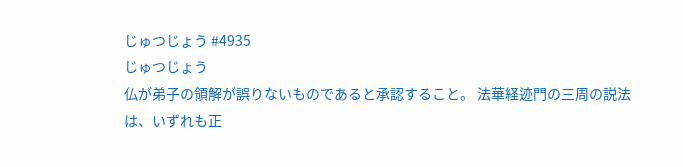じゅつじょう #4935
じゅつじょう
仏が弟子の領解が誤りないものであると承認すること。 法華経迹門の三周の説法は、いずれも正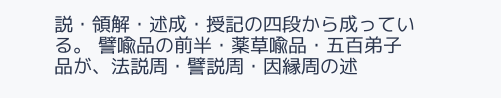説・領解・述成・授記の四段から成っている。 譬喩品の前半・薬草喩品・五百弟子品が、法説周・譬説周・因縁周の述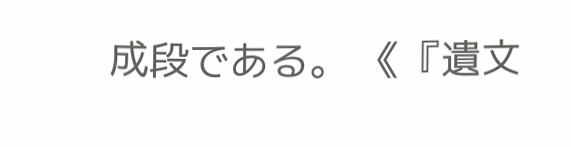成段である。 《『遺文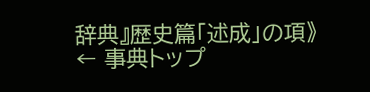辞典』歴史篇「述成」の項》
← 事典トップ